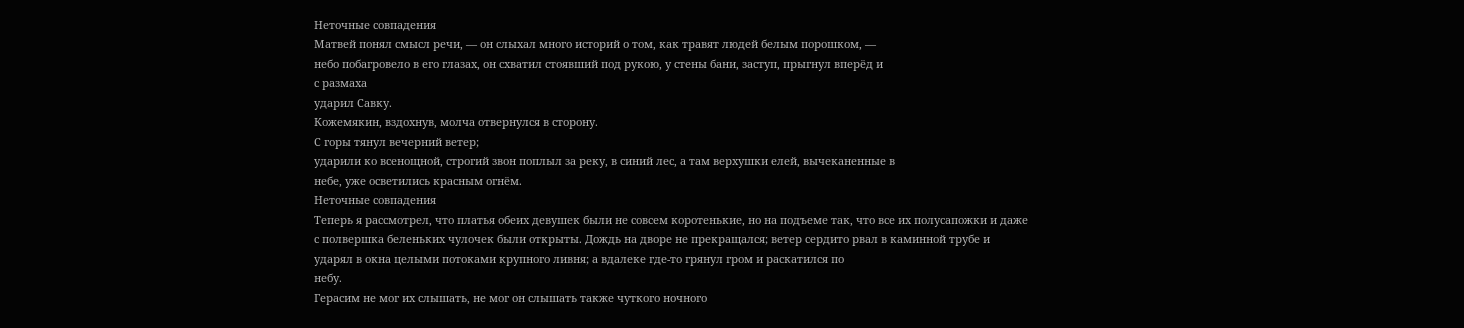Неточные совпадения
Матвей понял смысл речи, — он слыхал много историй о том, как травят людей белым порошком, —
небо побагровело в его глазах, он схватил стоявший под рукою, у стены бани, заступ, прыгнул вперёд и
с размаха
ударил Савку.
Кожемякин, вздохнув, молча отвернулся в сторону.
С горы тянул вечерний ветер;
ударили ко всенощной, строгий звон поплыл за реку, в синий лес, а там верхушки елей, вычеканенные в
небе, уже осветились красным огнём.
Неточные совпадения
Теперь я рассмотрел, что платья обеих девушек были не совсем коротенькие, но на подъеме так, что все их полусапожки и даже
с полвершка беленьких чулочек были открыты. Дождь на дворе не прекращался; ветер сердито рвал в каминной трубе и
ударял в окна целыми потоками крупного ливня; а вдалеке где-то грянул гром и раскатился по
небу.
Герасим не мог их слышать, не мог он слышать также чуткого ночного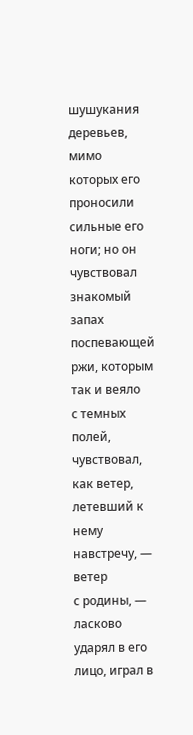шушукания деревьев, мимо которых его проносили сильные его ноги; но он чувствовал знакомый запах поспевающей ржи, которым так и веяло
с темных полей, чувствовал, как ветер, летевший к нему навстречу, — ветер
с родины, — ласково
ударял в его лицо, играл в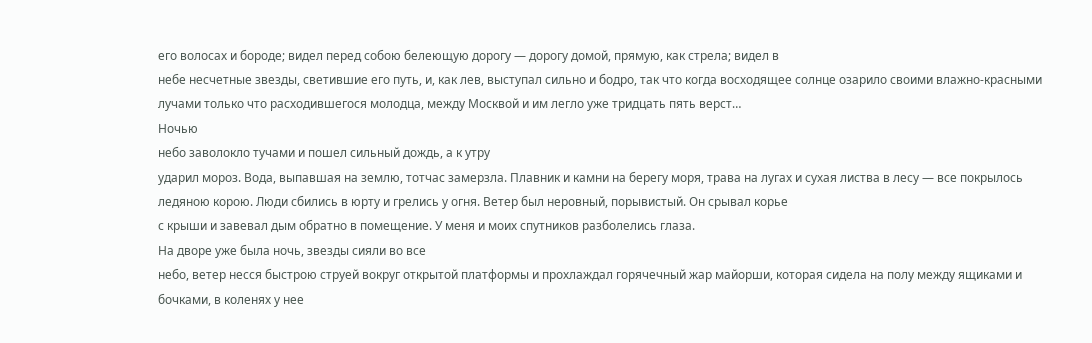его волосах и бороде; видел перед собою белеющую дорогу — дорогу домой, прямую, как стрела; видел в
небе несчетные звезды, светившие его путь, и, как лев, выступал сильно и бодро, так что когда восходящее солнце озарило своими влажно-красными лучами только что расходившегося молодца, между Москвой и им легло уже тридцать пять верст…
Ночью
небо заволокло тучами и пошел сильный дождь, а к утру
ударил мороз. Вода, выпавшая на землю, тотчас замерзла. Плавник и камни на берегу моря, трава на лугах и сухая листва в лесу — все покрылось ледяною корою. Люди сбились в юрту и грелись у огня. Ветер был неровный, порывистый. Он срывал корье
с крыши и завевал дым обратно в помещение. У меня и моих спутников разболелись глаза.
На дворе уже была ночь, звезды сияли во все
небо, ветер несся быстрою струей вокруг открытой платформы и прохлаждал горячечный жар майорши, которая сидела на полу между ящиками и бочками, в коленях у нее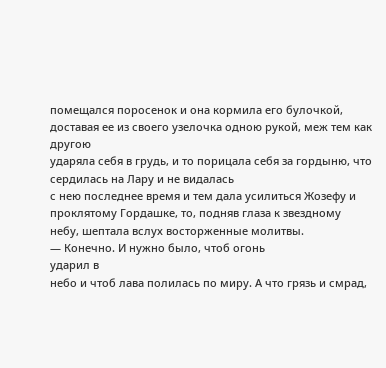помещался поросенок и она кормила его булочкой, доставая ее из своего узелочка одною рукой, меж тем как другою
ударяла себя в грудь, и то порицала себя за гордыню, что сердилась на Лару и не видалась
с нею последнее время и тем дала усилиться Жозефу и проклятому Гордашке, то, подняв глаза к звездному
небу, шептала вслух восторженные молитвы.
— Конечно. И нужно было, чтоб огонь
ударил в
небо и чтоб лава полилась по миру. А что грязь и смрад,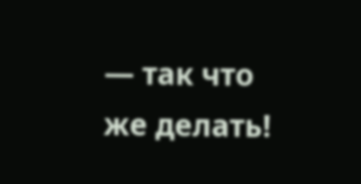— так что же делать!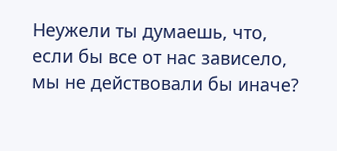Неужели ты думаешь, что, если бы все от нас зависело, мы не действовали бы иначе?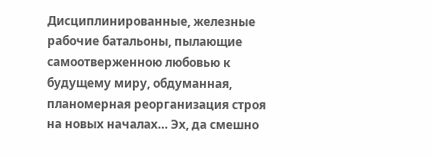Дисциплинированные, железные рабочие батальоны, пылающие самоотверженною любовью к будущему миру, обдуманная, планомерная реорганизация строя на новых началах… Эх, да смешно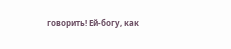говорить! Ей-богу, как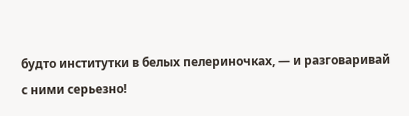будто институтки в белых пелериночках, — и разговаривай
с ними серьезно!